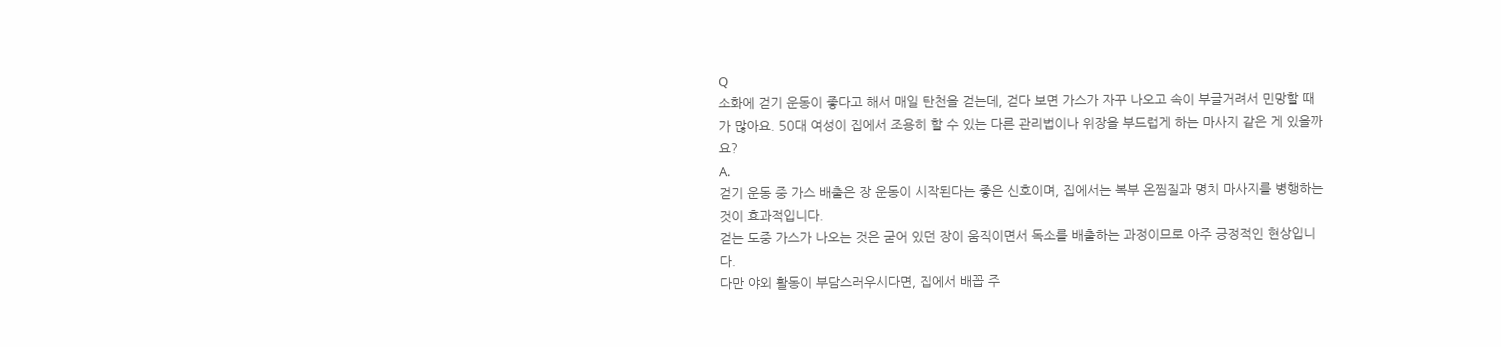Q
소화에 걷기 운동이 좋다고 해서 매일 탄천을 걷는데, 걷다 보면 가스가 자꾸 나오고 속이 부글거려서 민망할 때가 많아요. 50대 여성이 집에서 조용히 할 수 있는 다른 관리법이나 위장을 부드럽게 하는 마사지 같은 게 있을까요?
A.
걷기 운동 중 가스 배출은 장 운동이 시작된다는 좋은 신호이며, 집에서는 복부 온찜질과 명치 마사지를 병행하는 것이 효과적입니다.
걷는 도중 가스가 나오는 것은 굳어 있던 장이 움직이면서 독소를 배출하는 과정이므로 아주 긍정적인 현상입니다.
다만 야외 활동이 부담스러우시다면, 집에서 배꼽 주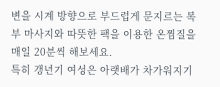변을 시계 방향으로 부드럽게 문지르는 복부 마사지와 따뜻한 팩을 이용한 온찜질을 매일 20분씩 해보세요.
특히 갱년기 여성은 아랫배가 차가워지기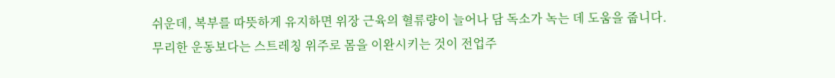쉬운데, 복부를 따뜻하게 유지하면 위장 근육의 혈류량이 늘어나 담 독소가 녹는 데 도움을 줍니다.
무리한 운동보다는 스트레칭 위주로 몸을 이완시키는 것이 전업주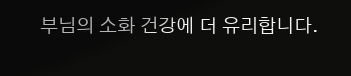부님의 소화 건강에 더 유리합니다.